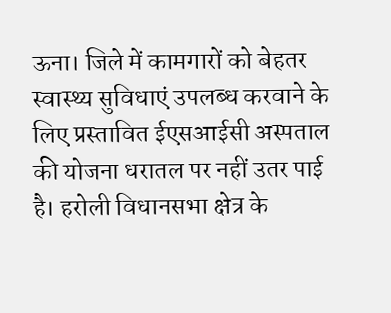ऊना। जिले में कामगारों को बेहतर स्वास्थ्य सुविधाएं उपलब्ध करवाने के लिए प्रस्तावित ईएसआईसी अस्पताल की योजना धरातल पर नहीं उतर पाई है। हरोली विधानसभा क्षेत्र के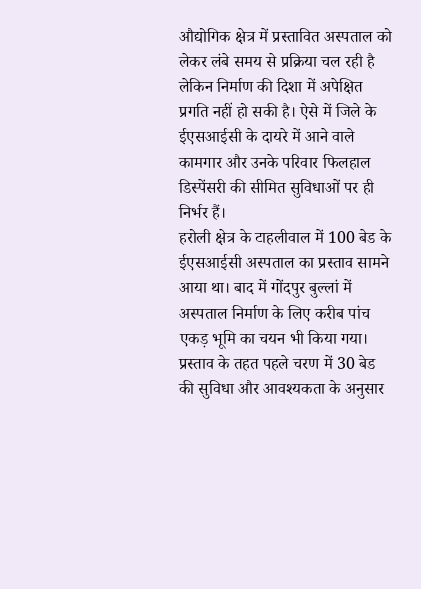औद्योगिक क्षेत्र में प्रस्तावित अस्पताल को लेकर लंबे समय से प्रक्रिया चल रही है लेकिन निर्माण की दिशा में अपेक्षित प्रगति नहीं हो सकी है। ऐसे में जिले के ईएसआईसी के दायरे में आने वाले कामगार और उनके परिवार फिलहाल डिस्पेंसरी की सीमित सुविधाओं पर ही निर्भर हैं।
हरोली क्षेत्र के टाहलीवाल में 100 बेड के ईएसआईसी अस्पताल का प्रस्ताव सामने आया था। बाद में गोंदपुर बुल्लां में अस्पताल निर्माण के लिए करीब पांच एकड़ भूमि का चयन भी किया गया। प्रस्ताव के तहत पहले चरण में 30 बेड की सुविधा और आवश्यकता के अनुसार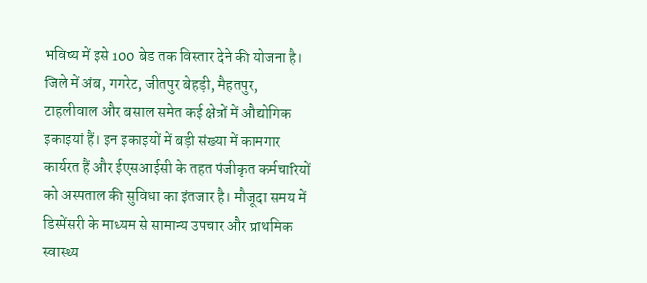भविष्य में इसे 100 बेड तक विस्तार देने की योजना है। जिले में अंब, गगरेट, जीतपुर बेहड़ी, मैहतपुर, टाहलीवाल और बसाल समेत कई क्षेत्रों में औद्योगिक इकाइयां हैं। इन इकाइयों में बड़ी संख्या में कामगार कार्यरत हैं और ईएसआईसी के तहत पंजीकृत कर्मचारियों को अस्पताल की सुविधा का इंतजार है। मौजूदा समय में डिस्पेंसरी के माध्यम से सामान्य उपचार और प्राथमिक स्वास्थ्य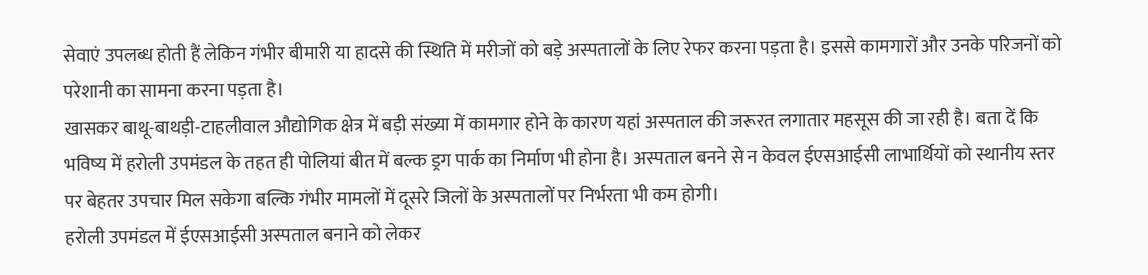सेवाएं उपलब्ध होती हैं लेकिन गंभीर बीमारी या हादसे की स्थिति में मरीजों को बड़े अस्पतालों के लिए रेफर करना पड़ता है। इससे कामगारों और उनके परिजनों को परेशानी का सामना करना पड़ता है।
खासकर बाथू-बाथड़ी-टाहलीवाल औद्योगिक क्षेत्र में बड़ी संख्या में कामगार होने के कारण यहां अस्पताल की जरूरत लगातार महसूस की जा रही है। बता दें कि भविष्य में हरोली उपमंडल के तहत ही पोलियां बीत में बल्क ड्रग पार्क का निर्माण भी होना है। अस्पताल बनने से न केवल ईएसआईसी लाभार्थियों को स्थानीय स्तर पर बेहतर उपचार मिल सकेगा बल्कि गंभीर मामलों में दूसरे जिलों के अस्पतालों पर निर्भरता भी कम होगी।
हरोली उपमंडल में ईएसआईसी अस्पताल बनाने को लेकर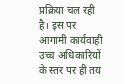प्रक्रिया चल रही है। इस पर आगामी कार्यवाही उच्च अधिकारियों के स्तर पर ही तय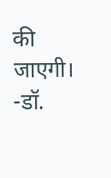की जाएगी।
-डॉ.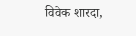विवेक शारदा,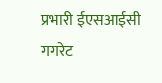प्रभारी ईएसआईसी गगरेट